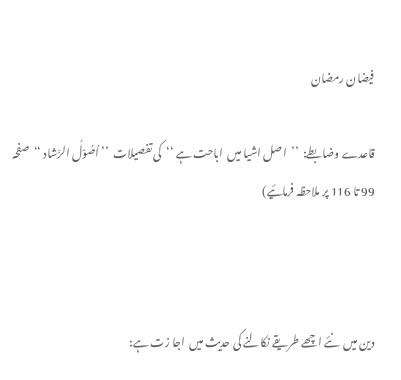فیضان رمضان

قاعدے وضابطے:  ’’  اصل اشیا میں  اباحت ہے ‘‘  کی تفصیلات  ’’ اُصُوْلُ الرَّشاد ‘‘  صفحہ 99 تا 116 پر ملاحظہ فرمائیے)



دین میں  نئے اچھے طریقے نکالنے کی حدیث میں  اجا زت ہے: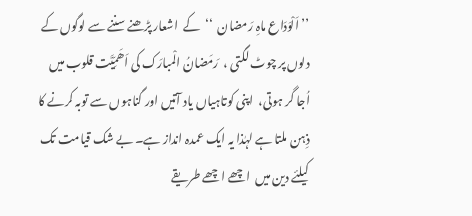’’ اَلْوَدَاع ماہِ رَمضان  ‘‘  کے  اشعار پڑھنے سننے سے لوگوں کے  دلوں پر چوٹ لگتی ،  رَمَضانُ الْمبارَک کی اَھَمِّیَّت قلوب میں  اُجا گر ہوتی،  اپنی کوتاہیاں یاد آتیں اور گناہوں سے توبہ کرنے کا ذِہن ملتا ہے لہٰذا یہ ایک عمدہ انداز ہے۔ بے شک قیامت تک کیلئے دین میں  اچھے اچھے طریقے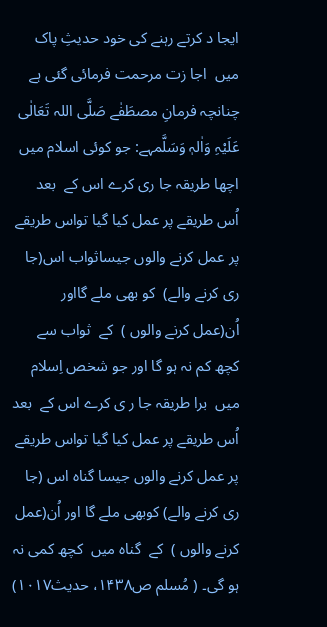ایجا د کرتے رہنے کی خود حدیثِ پاک میں  اجا زت مرحمت فرمائی گئی ہے چنانچہ فرمانِ مصطَفٰے صَلَّی اللہ تَعَالٰی عَلَیْہِ وَاٰلہٖ وَسَلَّمہے: جو کوئی اسلام میں  اچھا طریقہ جا ری کرے اس کے  بعد اُس طریقے پر عمل کیا گیا تواس طریقے پر عمل کرنے والوں جیساثواب اس(جا ری کرنے والے)  کو بھی ملے گااور اُن(عمل کرنے والوں )  کے  ثواب سے کچھ کم نہ ہو گا اور جو شخص اِسلام میں  برا طریقہ جا ر ی کرے اس کے  بعد اُس طریقے پر عمل کیا گیا تواس طریقے پر عمل کرنے والوں جیسا گناہ اس (جا ری کرنے والے) کوبھی ملے گا اور اُن(عمل کرنے والوں )  کے  گناہ میں  کچھ کمی نہ ہو گی۔ ( مُسلم ص۱۴۳۸، حدیث۱۰۱۷)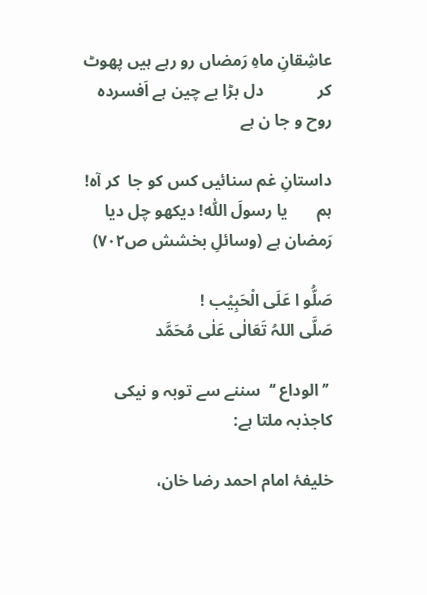عاشِقانِ ماہِ رَمضاں رو رہے ہیں پھوٹ کر             دل بڑا بے چین ہے اَفسردہ روح و جا ن ہے

داستانِ غم سنائیں کس کو جا  کر آہ! ہم       یا رسولَ اللّٰہ! دیکھو چل دیا رَمضان ہے (وسائلِ بخشش ص۷۰۲)

صَلُّو ا عَلَی الْحَبِیْب !                                                                                              صَلَّی اللہُ تَعَالٰی عَلٰی مُحَمَّد

 ’’ الوداع ‘‘  سننے سے توبہ و نیکی کاجذبہ ملتا ہے:

خلیفۂ امام احمد رضا خان،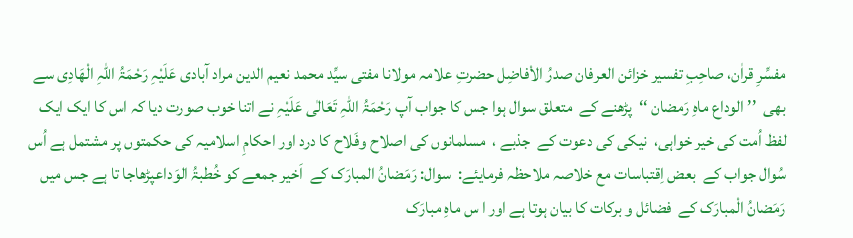مفسِّرِ قراٰن، صاحِبِ تفسیر خزائن العرفان صدرُ الاْفاضِل حضرتِ علامہ مولانا مفتی سیِّد محمد نعیم الدین مراد آبادی عَلَیْہِ رَحْمَۃُ اللہِ الْھَادِی سے بھی  ’’ الوداع ماہِ رَمضان ‘‘  پڑھنے کے  متعلق سوال ہوا جس کا جواب آپ رَحْمَۃُ اللہِ تَعَالٰی عَلَیْہِ نے اتنا خوب صورت دیا کہ اس کا ایک ایک لفظ اُمت کی خیر خواہی،  نیکی کی دعوت کے  جذبے ،  مسلمانوں کی اصلاح وفَلاح کا درد اور احکامِ اسلامیہ کی حکمتوں پر مشتمل ہے اُس سُوال جواب کے  بعض اِقتباسات مع خلاصہ ملاحظہ فرمایئے:  سوال: رَمَضانُ المبارَک کے  اَخیر جمعے کو خُطبۃُ الوَداعپڑھاجا تا ہے جس میں  رَمَضانُ الْمبارَک کے  فضائل و برکات کا بیان ہوتا ہے اور ا س ماہِ مبارَک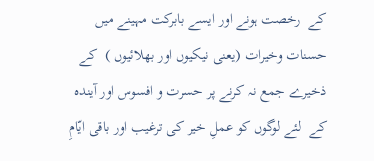کے  رخصت ہونے اور ایسے بابرکت مہینے میں  حسنات وخیرات (یعنی نیکیوں اور بھلائیوں )  کے  ذخیرے جمع نہ کرنے پر حسرت و افسوس اور آیندہ کے  لئے لوگوں کو عملِ خیر کی ترغیب اور باقی ایّامِ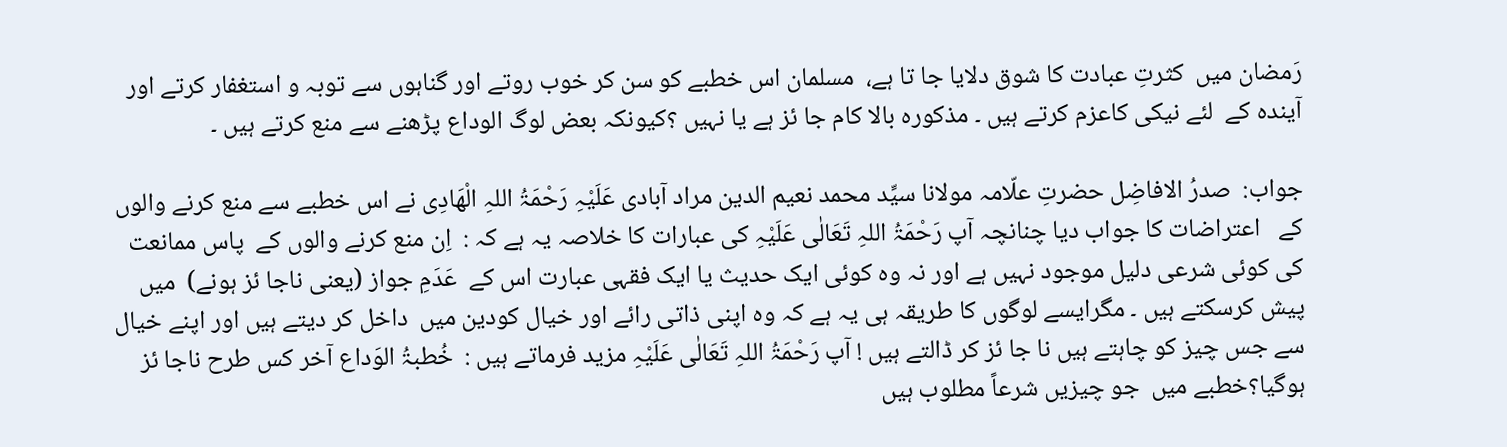رَمضان میں  کثرتِ عبادت کا شوق دلایا جا تا ہے،  مسلمان اس خطبے کو سن کر خوب روتے اور گناہوں سے توبہ و استغفار کرتے اور آیندہ کے  لئے نیکی کاعزم کرتے ہیں ۔ مذکورہ بالا کام جا ئز ہے یا نہیں ؟کیونکہ بعض لوگ الوداع پڑھنے سے منع کرتے ہیں ۔

جواب:  صدرُ الافاضِل حضرتِ علّامہ مولانا سیِّد محمد نعیم الدین مراد آبادی عَلَیْہِ رَحْمَۃُ اللہِ الْھَادِی نے اس خطبے سے منع کرنے والوں کے   اعتراضات کا جواب دیا چنانچہ آپ رَحْمَۃُ اللہِ تَعَالٰی عَلَیْہِ کی عبارات کا خلاصہ یہ ہے کہ :  اِن منع کرنے والوں کے  پاس ممانعت کی کوئی شرعی دلیل موجود نہیں ہے اور نہ وہ کوئی ایک حدیث یا ایک فقہی عبارت اس کے  عَدَمِ جواز (یعنی ناجا ئز ہونے)  میں  پیش کرسکتے ہیں ۔ مگرایسے لوگوں کا طریقہ ہی یہ ہے کہ وہ اپنی ذاتی رائے اور خیال کودین میں  داخل کر دیتے ہیں اور اپنے خیال سے جس چیز کو چاہتے ہیں نا جا ئز کر ڈالتے ہیں ! آپ رَحْمَۃُ اللہِ تَعَالٰی عَلَیْہِ مزید فرماتے ہیں :  خُطبۃُ الوَداع آخر کس طرح ناجا ئز ہوگیا؟خطبے میں  جو چیزیں شرعاً مطلوب ہیں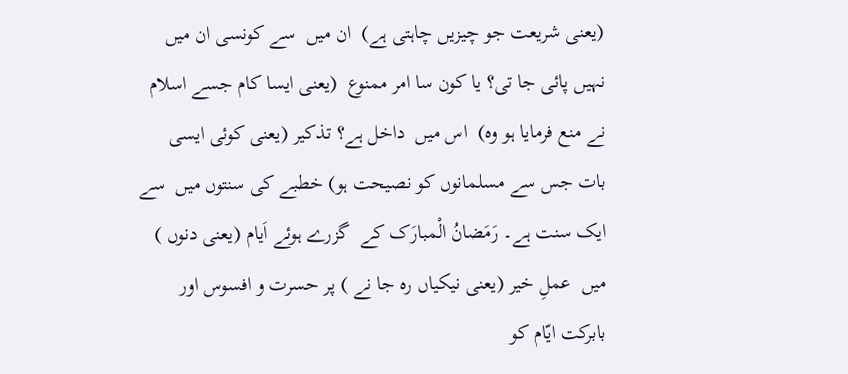(یعنی شریعت جو چیزیں چاہتی ہے)  ان میں  سے کونسی ان میں  نہیں پائی جا تی؟ یا کون سا امر ممنوع  (یعنی ایسا کام جسے اسلام نے منع فرمایا ہو وہ)  اس میں  داخل ہے؟ تذکیر (یعنی کوئی ایسی بات جس سے مسلمانوں کو نصیحت ہو) خطبے کی سنتوں میں  سے ایک سنت ہے۔ رَمَضانُ الْمبارَک کے  گزرے ہوئے اَیام (یعنی دنوں )  میں  عملِ خیر (یعنی نیکیاں رہ جا نے ) پر حسرت و افسوس اور بابرکت ایّام کو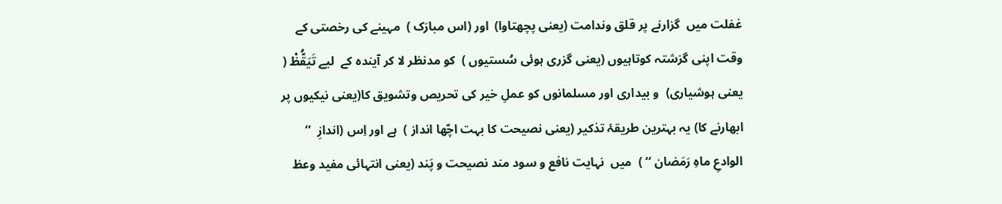غفلت میں  گزارنے پر قلق وندامت (یعنی پچھتاوا)  اور (اس مبارَک )  مہینے کی رخصتی کے  وقت اپنی گزشتہ کوتاہیوں (یعنی گزری ہوئی سُستیوں )  کو مدنظر لا کر آیندہ کے  لیے تَیَقُّظْ ( یعنی ہوشیاری)  و بیداری اور مسلمانوں کو عملِ خیر کی تحریص وتشویق کا(یعنی نیکیوں پر ابھارنے کا) یہ بہترین طریقۂ تذکیر (یعنی نصیحت کا بہت اچّھا انداز )  ہے اور اِس (اندازِ  ’’ الوادعِ ماہِ رَمَضان ‘‘ )  میں  نہایت نافع و سود مند نصیحت و پَند (یعنی انتہائی مفید وعظ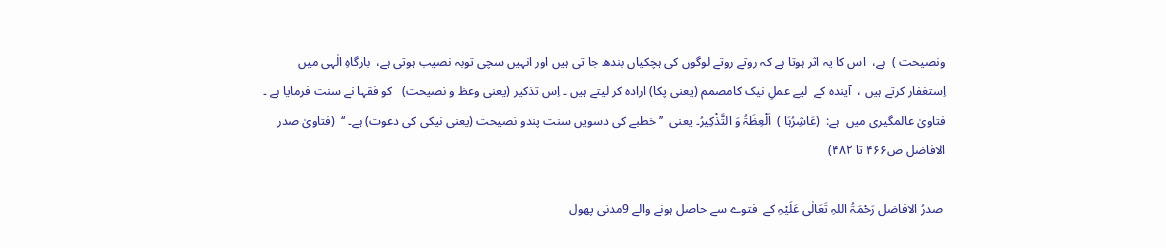ونصیحت )  ہے،  اس کا یہ اثر ہوتا ہے کہ روتے روتے لوگوں کی ہچکیاں بندھ جا تی ہیں اور انہیں سچی توبہ نصیب ہوتی ہے،  بارگاہِ الٰہی میں  اِستغفار کرتے ہیں ،  آیندہ کے  لیے عملِ نیک کامصمم (یعنی پکا) ارادہ کر لیتے ہیں ۔ اِس تذکیر (یعنی وعظ و نصیحت)   کو فقہا نے سنت فرمایا ہے ۔ فتاویٰ عالمگیری میں  ہے:  (عَاشِرُہَا )  اَلْعِظَۃُ وَ التَّذْکِیرُ۔ یعنی  ’’ خطبے کی دسویں سنت پندو نصیحت (یعنی نیکی کی دعوت) ہے۔ ‘‘  (فتاویٰ صدر الافاضل ص۴۶۶ تا ۴۸۲)

 صدرُ الافاضل رَحْمَۃُ اللہِ تَعَالٰی عَلَیْہِ کے  فتوے سے حاصل ہونے والے 9مدنی پھول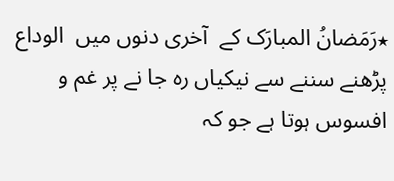٭رَمَضانُ المبارَک کے  آخری دنوں میں  الوداع پڑھنے سننے سے نیکیاں رہ جا نے پر غم و افسوس ہوتا ہے جو کہ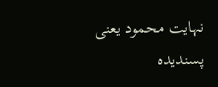نہایت محمود یعنی پسندیدہ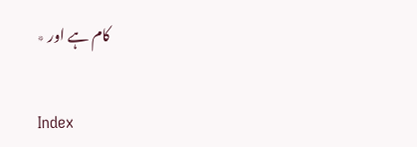کام ہے اور ٭

Index